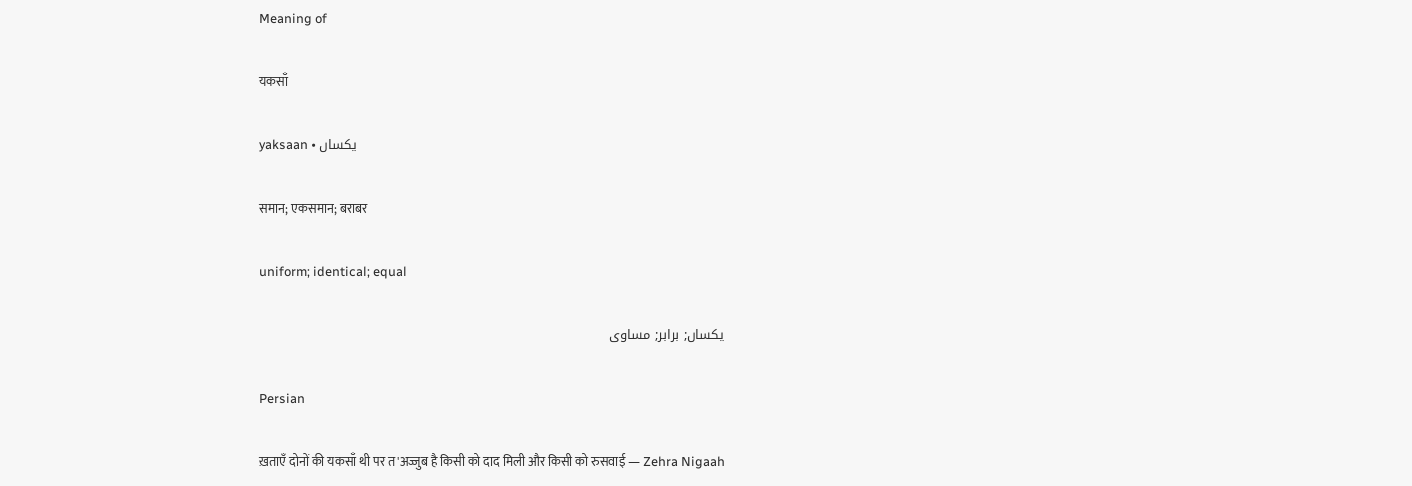Meaning of

यकसाँ

yaksaan • یکساں

समान; एकसमान; बराबर

uniform; identical; equal

یکساں; برابر; مساوی

Persian

ख़ताएँ दोनों की यकसाँ थी पर त'अज्जुब है किसी को दाद मिली और किसी को रुसवाई — Zehra Nigaah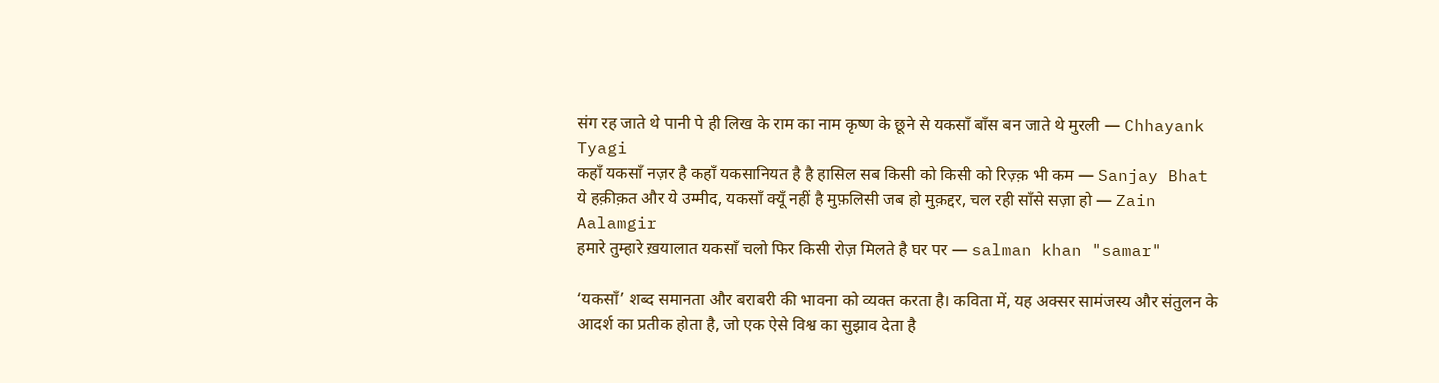संग रह जाते थे पानी पे ही लिख के राम का नाम कृष्ण के छूने से यकसाँ बाँस बन जाते थे मुरली — Chhayank Tyagi
कहाँ यकसाँ नज़र है कहाँ यकसानियत है है हासिल सब किसी को किसी को रिज़्क़ भी कम — Sanjay Bhat
ये हक़ीक़त और ये उम्मीद, यकसाँ क्यूँ नहीं है मुफ़लिसी जब हो मुक़द्दर, चल रही साँसे सज़ा हो — Zain Aalamgir
हमारे तुम्हारे ख़यालात यकसाँ चलो फिर किसी रोज़ मिलते है घर पर — salman khan "samar"

‘यकसाँ’ शब्द समानता और बराबरी की भावना को व्यक्त करता है। कविता में, यह अक्सर सामंजस्य और संतुलन के आदर्श का प्रतीक होता है, जो एक ऐसे विश्व का सुझाव देता है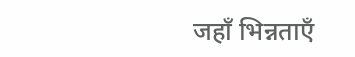जहाँ भिन्नताएँ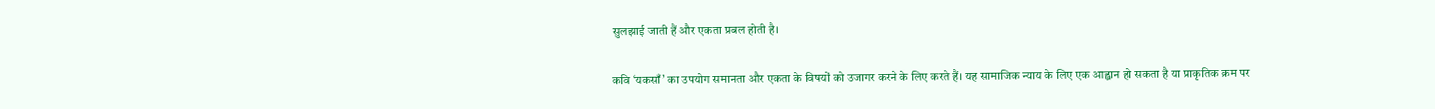सुलझाई जाती हैं और एकता प्रबल होती है।

कवि ‘यकसाँ’ का उपयोग समानता और एकता के विषयों को उजागर करने के लिए करते हैं। यह सामाजिक न्याय के लिए एक आह्वान हो सकता है या प्राकृतिक क्रम पर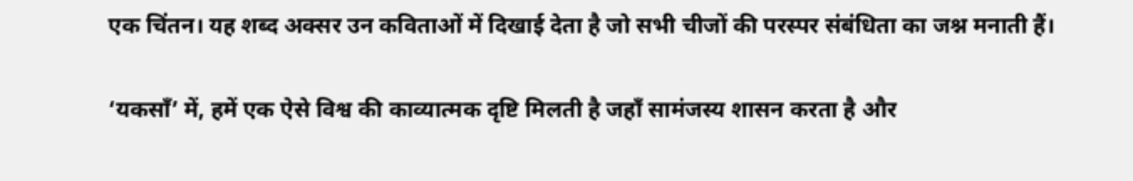एक चिंतन। यह शब्द अक्सर उन कविताओं में दिखाई देता है जो सभी चीजों की परस्पर संबंधिता का जश्न मनाती हैं।

‘यकसाँ’ में, हमें एक ऐसे विश्व की काव्यात्मक दृष्टि मिलती है जहाँ सामंजस्य शासन करता है और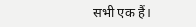सभी एक हैं।